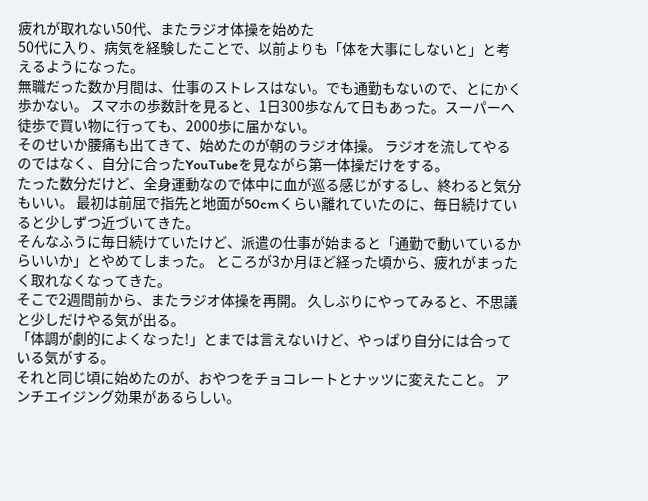疲れが取れない50代、またラジオ体操を始めた
50代に入り、病気を経験したことで、以前よりも「体を大事にしないと」と考えるようになった。
無職だった数か月間は、仕事のストレスはない。でも通勤もないので、とにかく歩かない。 スマホの歩数計を見ると、1日300歩なんて日もあった。スーパーへ徒歩で買い物に行っても、2000歩に届かない。
そのせいか腰痛も出てきて、始めたのが朝のラジオ体操。 ラジオを流してやるのではなく、自分に合ったYouTubeを見ながら第一体操だけをする。
たった数分だけど、全身運動なので体中に血が巡る感じがするし、終わると気分もいい。 最初は前屈で指先と地面が50cmくらい離れていたのに、毎日続けていると少しずつ近づいてきた。
そんなふうに毎日続けていたけど、派遣の仕事が始まると「通勤で動いているからいいか」とやめてしまった。 ところが3か月ほど経った頃から、疲れがまったく取れなくなってきた。
そこで2週間前から、またラジオ体操を再開。 久しぶりにやってみると、不思議と少しだけやる気が出る。
「体調が劇的によくなった!」とまでは言えないけど、やっぱり自分には合っている気がする。
それと同じ頃に始めたのが、おやつをチョコレートとナッツに変えたこと。 アンチエイジング効果があるらしい。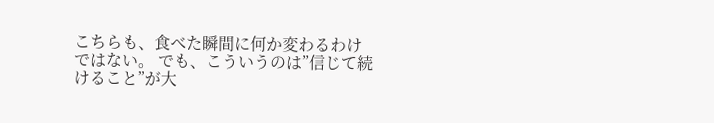こちらも、食べた瞬間に何か変わるわけではない。 でも、こういうのは”信じて続けること”が大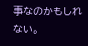事なのかもしれない。